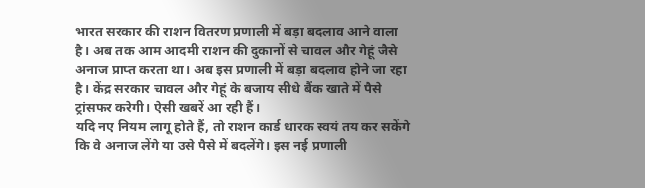भारत सरकार की राशन वितरण प्रणाली में बड़ा बदलाव आने वाला है। अब तक आम आदमी राशन की दुकानों से चावल और गेहूं जैसे अनाज प्राप्त करता था। अब इस प्रणाली में बड़ा बदलाव होने जा रहा है। केंद्र सरकार चावल और गेहूं के बजाय सीधे बैंक खाते में पैसे ट्रांसफर करेगी। ऐसी खबरें आ रही हैं।
यदि नए नियम लागू होते हैं, तो राशन कार्ड धारक स्वयं तय कर सकेंगे कि वे अनाज लेंगे या उसे पैसे में बदलेंगे। इस नई प्रणाली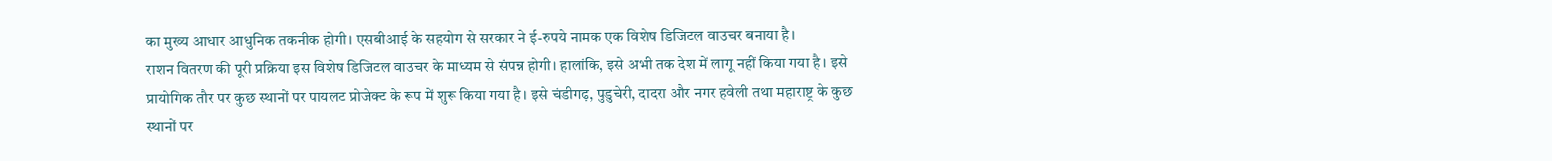का मुख्य आधार आधुनिक तकनीक होगी। एसबीआई के सहयोग से सरकार ने ई-रुपये नामक एक विशेष डिजिटल वाउचर बनाया है।
राशन वितरण की पूरी प्रक्रिया इस विशेष डिजिटल वाउचर के माध्यम से संपन्न होगी। हालांकि, इसे अभी तक देश में लागू नहीं किया गया है। इसे प्रायोगिक तौर पर कुछ स्थानों पर पायलट प्रोजेक्ट के रूप में शुरू किया गया है। इसे चंडीगढ़, पुडुचेरी, दादरा और नगर हवेली तथा महाराष्ट्र के कुछ स्थानों पर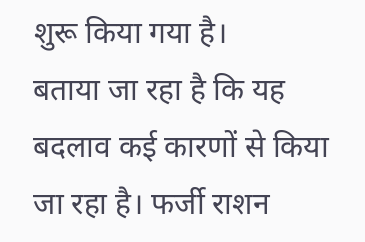शुरू किया गया है।
बताया जा रहा है कि यह बदलाव कई कारणों से किया जा रहा है। फर्जी राशन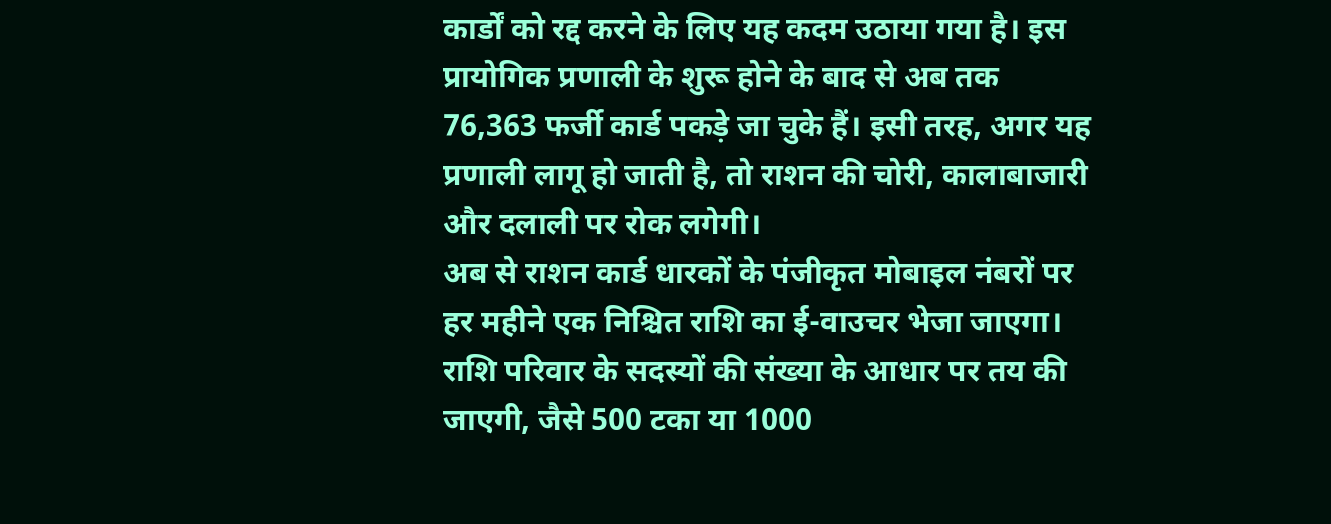कार्डों को रद्द करने के लिए यह कदम उठाया गया है। इस प्रायोगिक प्रणाली के शुरू होने के बाद से अब तक 76,363 फर्जी कार्ड पकड़े जा चुके हैं। इसी तरह, अगर यह प्रणाली लागू हो जाती है, तो राशन की चोरी, कालाबाजारी और दलाली पर रोक लगेगी।
अब से राशन कार्ड धारकों के पंजीकृत मोबाइल नंबरों पर हर महीने एक निश्चित राशि का ई-वाउचर भेजा जाएगा। राशि परिवार के सदस्यों की संख्या के आधार पर तय की जाएगी, जैसे 500 टका या 1000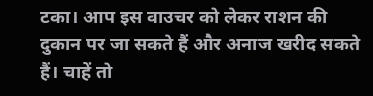टका। आप इस वाउचर को लेकर राशन की दुकान पर जा सकते हैं और अनाज खरीद सकते हैं। चाहें तो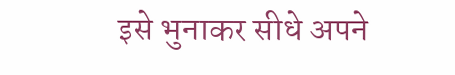इसे भुनाकर सीधे अपने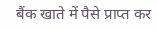बैंक खाते में पैसे प्राप्त कर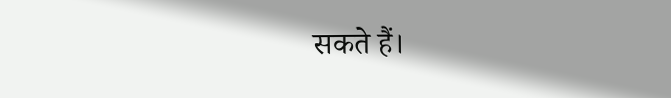सकते हैं।